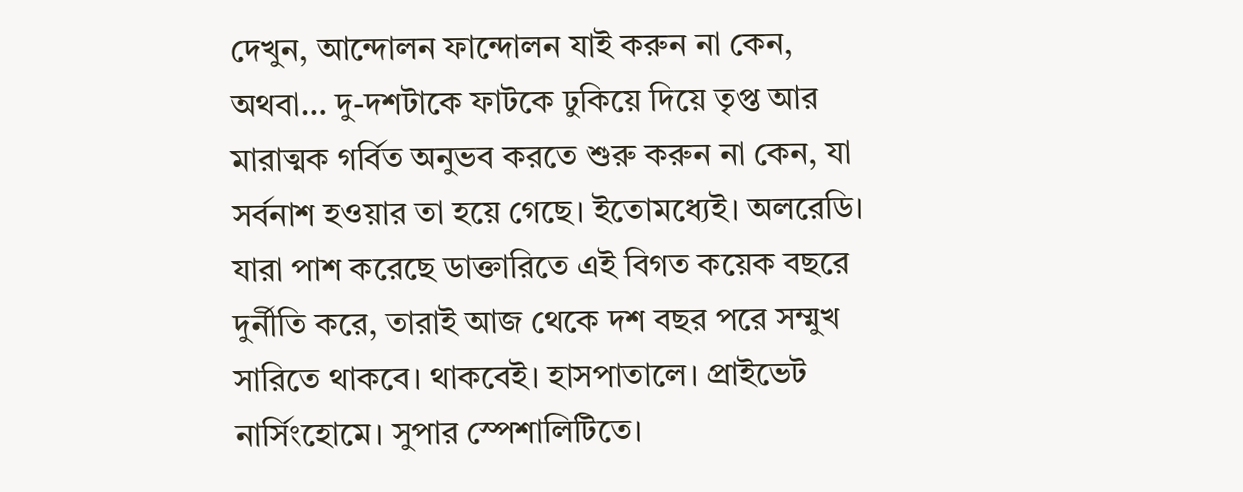দেখুন, আন্দোলন ফান্দোলন যাই করুন না কেন, অথবা… দু-দশটাকে ফাটকে ঢুকিয়ে দিয়ে তৃপ্ত আর মারাত্মক গর্বিত অনুভব করতে শুরু করুন না কেন, যা সর্বনাশ হওয়ার তা হয়ে গেছে। ইতোমধ্যেই। অলরেডি।
যারা পাশ করেছে ডাক্তারিতে এই বিগত কয়েক বছরে দুর্নীতি করে, তারাই আজ থেকে দশ বছর পরে সম্মুখ সারিতে থাকবে। থাকবেই। হাসপাতালে। প্রাইভেট নার্সিংহোমে। সুপার স্পেশালিটিতে।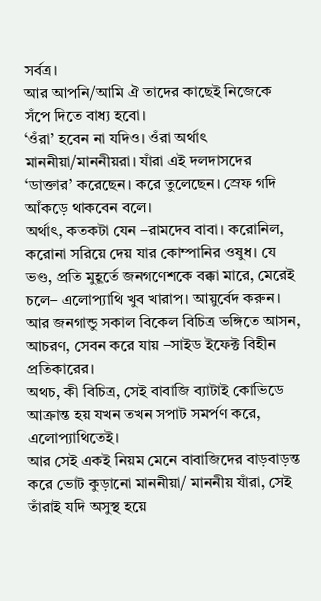সর্বত্র।
আর আপনি/আমি ঐ তাদের কাছেই নিজেকে সঁপে দিতে বাধ্য হবো।
‘ওঁরা’ হবেন না যদিও। ওঁরা অর্থাৎ মাননীয়া/মাননীয়রা। যাঁরা এই দলদাসদের ‘ডাক্তার’ করেছেন। করে তুলেছেন। স্রেফ গদি আঁকড়ে থাকবেন বলে।
অর্থাৎ, কতকটা যেন –রামদেব বাবা। করোনিল, করোনা সরিয়ে দেয় যার কোম্পানির ওষুধ। যে ভণ্ড, প্রতি মুহূর্তে জনগণেশকে বক্কা মারে, মেরেই চলে– এলোপ্যাথি খুব খারাপ। আয়ুর্বেদ করুন। আর জনগান্ডু সকাল বিকেল বিচিত্র ভঙ্গিতে আসন, আচরণ, সেবন করে যায় –সাইড ইফেক্ট বিহীন প্রতিকারের।
অথচ, কী বিচিত্র, সেই বাবাজি ব্যাটাই কোভিডে আক্রান্ত হয় যখন তখন সপাট সমর্পণ করে, এলোপ্যাথিতেই।
আর সেই একই নিয়ম মেনে বাবাজিদের বাড়বাড়ন্ত করে ভোট কুড়ানো মাননীয়া/ মাননীয় যাঁরা, সেই তাঁরাই যদি অসুস্থ হয়ে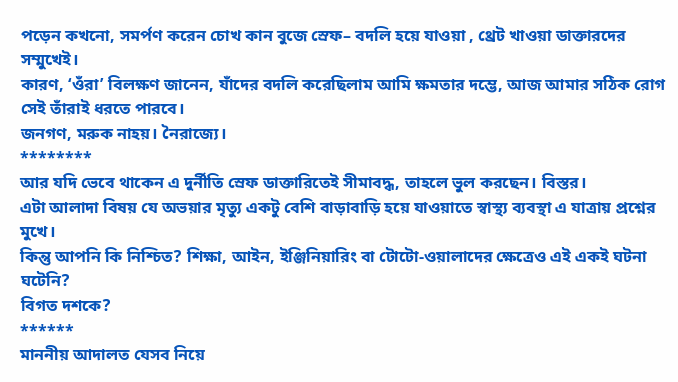পড়েন কখনো, সমর্পণ করেন চোখ কান বুজে স্রেফ– বদলি হয়ে যাওয়া , থ্রেট খাওয়া ডাক্তারদের সম্মুখেই।
কারণ, ‘ওঁরা’ বিলক্ষণ জানেন, যাঁদের বদলি করেছিলাম আমি ক্ষমতার দম্ভে, আজ আমার সঠিক রোগ সেই তাঁরাই ধরতে পারবে।
জনগণ, মরুক নাহয়। নৈরাজ্যে।
********
আর যদি ভেবে থাকেন এ দুর্নীতি স্রেফ ডাক্তারিতেই সীমাবদ্ধ, তাহলে ভুল করছেন। বিস্তর।
এটা আলাদা বিষয় যে অভয়ার মৃত্যু একটু বেশি বাড়াবাড়ি হয়ে যাওয়াতে স্বাস্থ্য ব্যবস্থা এ যাত্রায় প্রশ্নের মুখে।
কিন্তু আপনি কি নিশ্চিত? শিক্ষা, আইন, ইঞ্জিনিয়ারিং বা টোটো-ওয়ালাদের ক্ষেত্রেও এই একই ঘটনা ঘটেনি?
বিগত দশকে?
******
মাননীয় আদালত যেসব নিয়ে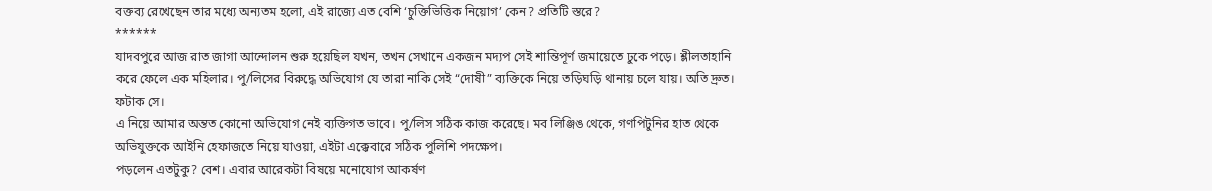বক্তব্য রেখেছেন তার মধ্যে অন্যতম হলো, এই রাজ্যে এত বেশি ‘চুক্তিভিত্তিক নিয়োগ’ কেন? প্রতিটি স্তরে?
******
যাদবপুরে আজ রাত জাগা আন্দোলন শুরু হয়েছিল যখন, তখন সেখানে একজন মদ্যপ সেই শান্তিপূর্ণ জমায়েতে ঢুকে পড়ে। শ্লীলতাহানি করে ফেলে এক মহিলার। পু/লিসের বিরুদ্ধে অভিযোগ যে তারা নাকি সেই “দোষী” ব্যক্তিকে নিয়ে তড়িঘড়ি থানায় চলে যায়। অতি দ্রুত। ফটাক সে।
এ নিয়ে আমার অন্তত কোনো অভিযোগ নেই ব্যক্তিগত ভাবে। পু/লিস সঠিক কাজ করেছে। মব লিঞ্জিঙ থেকে, গণপিটুনির হাত থেকে অভিযুক্তকে আইনি হেফাজতে নিয়ে যাওয়া, এইটা এক্কেবারে সঠিক পুলিশি পদক্ষেপ।
পড়লেন এতটুকু? বেশ। এবার আরেকটা বিষয়ে মনোযোগ আকর্ষণ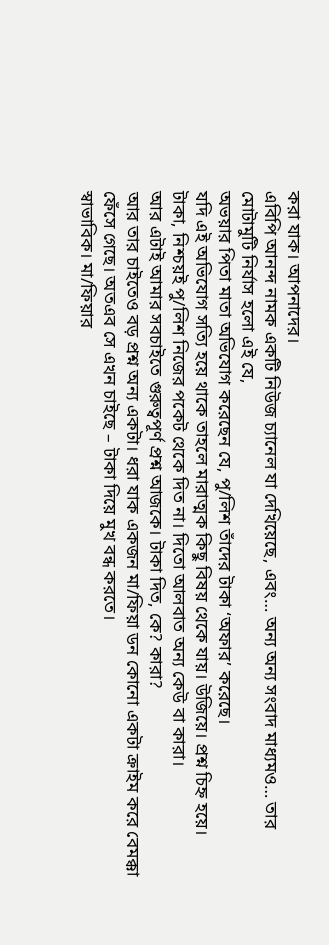করা যাক। আপনাদের।
এবিপি আনন্দ নামক একটি নিউজ চ্যানেল যা দেখিয়েছে, এবং… অন্য অন্য সংবাদ মাধ্যমও… তার মোটামুটি নির্যাস হলো এই যে,
অভয়ার পিতা মাতা অভিযোগ করেছেন যে, পু/লিশ তাঁদের টাকা ‘অফার’ করেছে।
যদি এই অভিযোগ সত্যি হয়ে থাকে তাহলে মারাত্মক কিছু বিষয় থেকে যায়। উজিয়ে। প্রশ্ন চিহ্ন হয়ে।
টাকা, নিশ্চয়ই পু/লিশ নিজের পকেট থেকে দিত না। দিতো আলবাত অন্য কেউ বা কারা।
আর এটাই আমার সবচাইতে গুরুত্বপূর্ণ প্রশ্ন আজকে। টাকা দিত, কে? কারা?
আর তার চাইতেও বড় প্রশ্ন অন্য একটা। ধরা যাক একজন মা/ফিয়া ডন কোনো একটা ক্রাইম করে বেমক্কা ফেঁসে গেছে। অতএব সে এখন চাইছে – টাকা দিয়ে মুখ বন্ধ করতে।
স্বাভাবিক। মা/ফিয়ার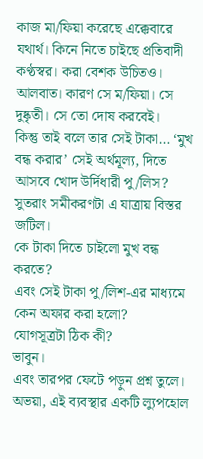কাজ মা/ফিয়া করেছে এক্কেবারে যথার্থ। কিনে নিতে চাইছে প্রতিবাদী কণ্ঠস্বর। করা বেশক উচিতও। আলবাত। কারণ সে ম/ফিয়া। সে দুষ্কৃতী। সে তো দোষ করবেই।
কিন্তু তাই বলে তার সেই টাকা… ‘মুখ বন্ধ করার’ সেই অর্থমূল্য, দিতে আসবে খোদ উর্দিধারী পু/লিস?
সুতরাং সমীকরণটা এ যাত্রায় বিস্তর জটিল।
কে টাকা দিতে চাইলো মুখ বন্ধ করতে?
এবং সেই টাকা পু/লিশ-এর মাধ্যমে কেন অফার করা হলো?
যোগসূত্রটা ঠিক কী?
ভাবুন।
এবং তারপর ফেটে পড়ুন প্রশ্ন তুলে।
অভয়া, এই ব্যবস্থার একটি ল্যুপহোল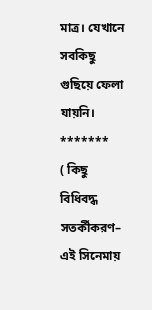মাত্র। যেখানে সবকিছু গুছিয়ে ফেলা যায়নি।
*******
( কিছু বিধিবদ্ধ সতর্কীকরণ–
এই সিনেমায়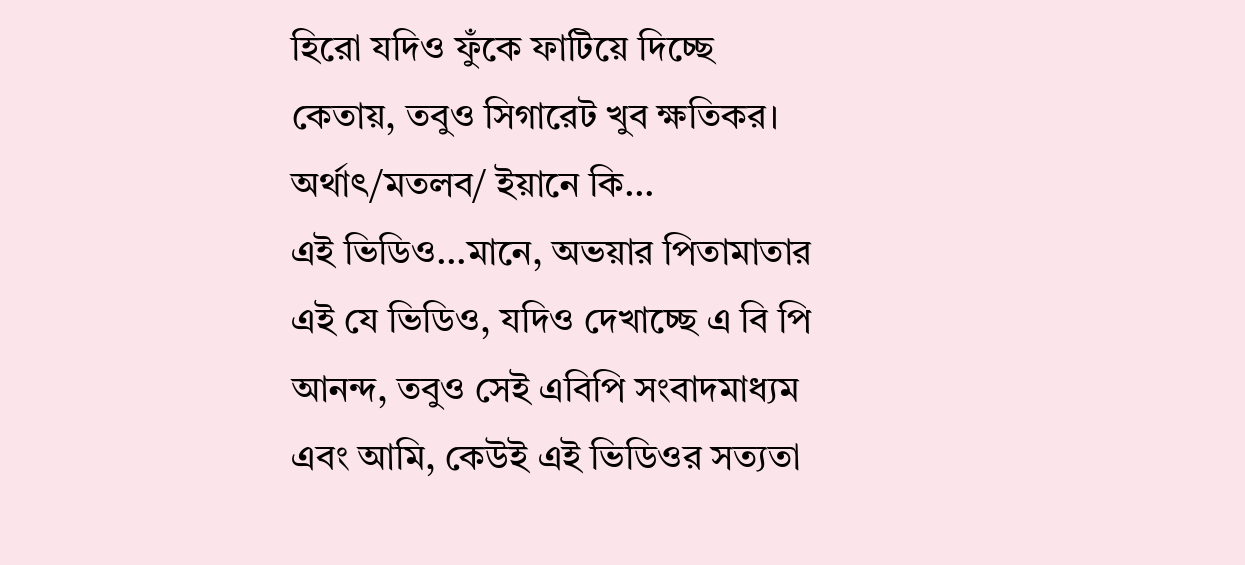হিরো যদিও ফুঁকে ফাটিয়ে দিচ্ছে কেতায়, তবুও সিগারেট খুব ক্ষতিকর।
অর্থাৎ/মতলব/ ইয়ানে কি…
এই ভিডিও…মানে, অভয়ার পিতামাতার এই যে ভিডিও, যদিও দেখাচ্ছে এ বি পি আনন্দ, তবুও সেই এবিপি সংবাদমাধ্যম এবং আমি, কেউই এই ভিডিওর সত্যতা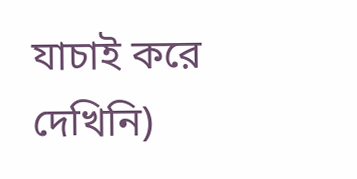যাচাই করে দেখিনি)